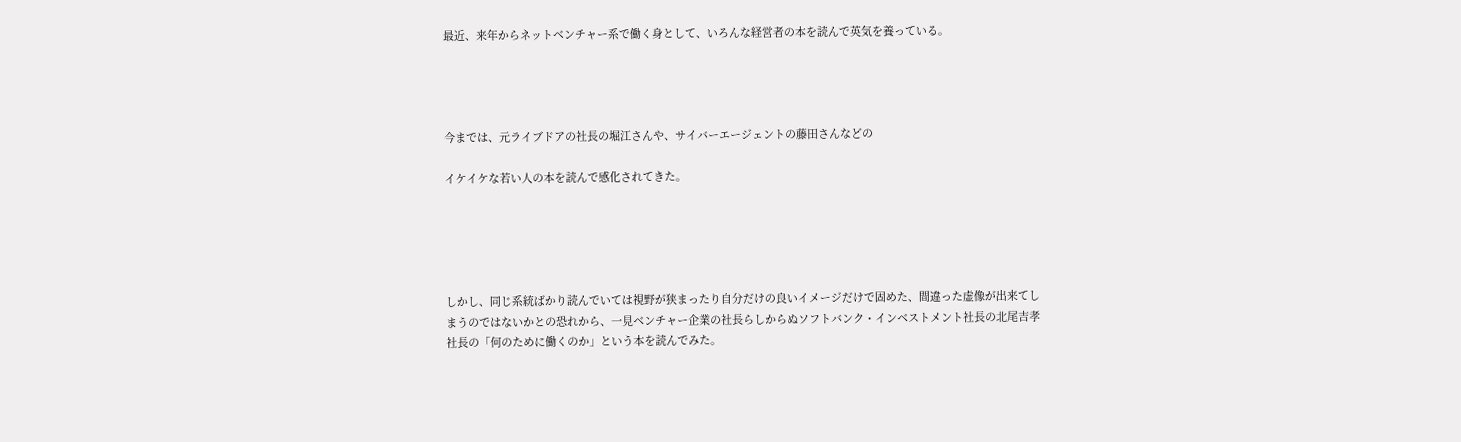最近、来年からネットベンチャー系で働く身として、いろんな経営者の本を読んで英気を養っている。




今までは、元ライブドアの社長の堀江さんや、サイバーエージェントの藤田さんなどの

イケイケな若い人の本を読んで感化されてきた。





しかし、同じ系統ばかり読んでいては視野が狭まったり自分だけの良いイメージだけで固めた、間違った虚像が出来てしまうのではないかとの恐れから、一見ベンチャー企業の社長らしからぬソフトバンク・インベストメント社長の北尾吉孝社長の「何のために働くのか」という本を読んでみた。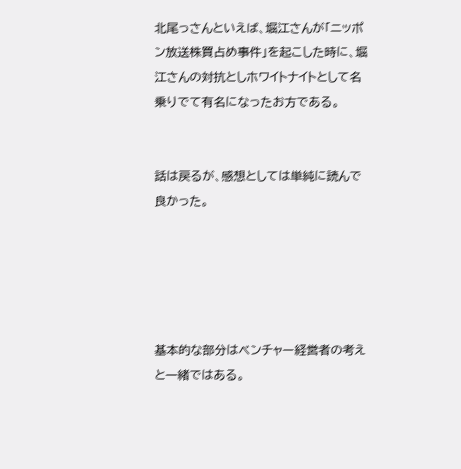北尾っさんといえば、堀江さんが「ニッポン放送株買占め事件」を起こした時に、堀江さんの対抗としホワイトナイトとして名乗りでて有名になったお方である。


話は戻るが、感想としては単純に読んで良かった。





基本的な部分はベンチャー経営者の考えと一緒ではある。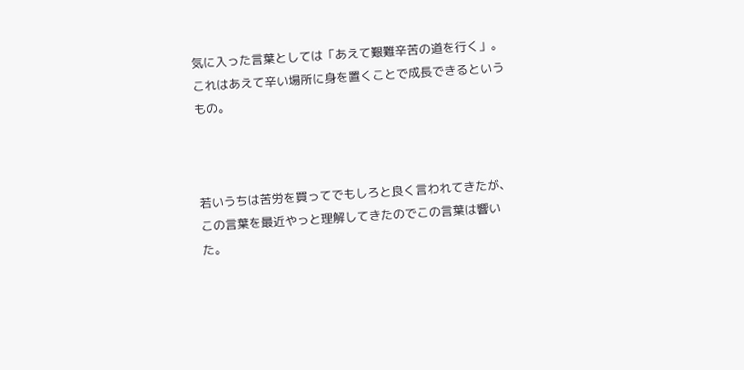気に入った言葉としては「あえて艱難辛苦の道を行く」。これはあえて辛い場所に身を置くことで成長できるというもの。



若いうちは苦労を買ってでもしろと良く言われてきたが、この言葉を最近やっと理解してきたのでこの言葉は響いた。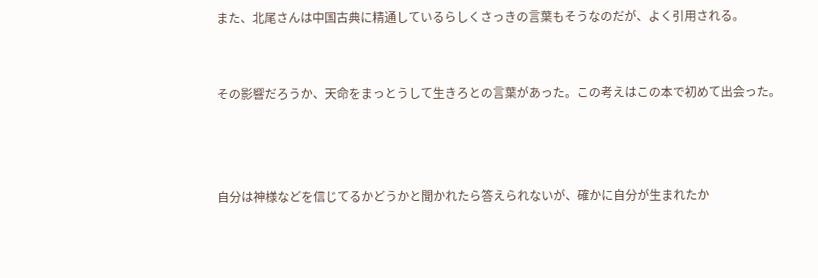また、北尾さんは中国古典に精通しているらしくさっきの言葉もそうなのだが、よく引用される。


その影響だろうか、天命をまっとうして生きろとの言葉があった。この考えはこの本で初めて出会った。



自分は神様などを信じてるかどうかと聞かれたら答えられないが、確かに自分が生まれたか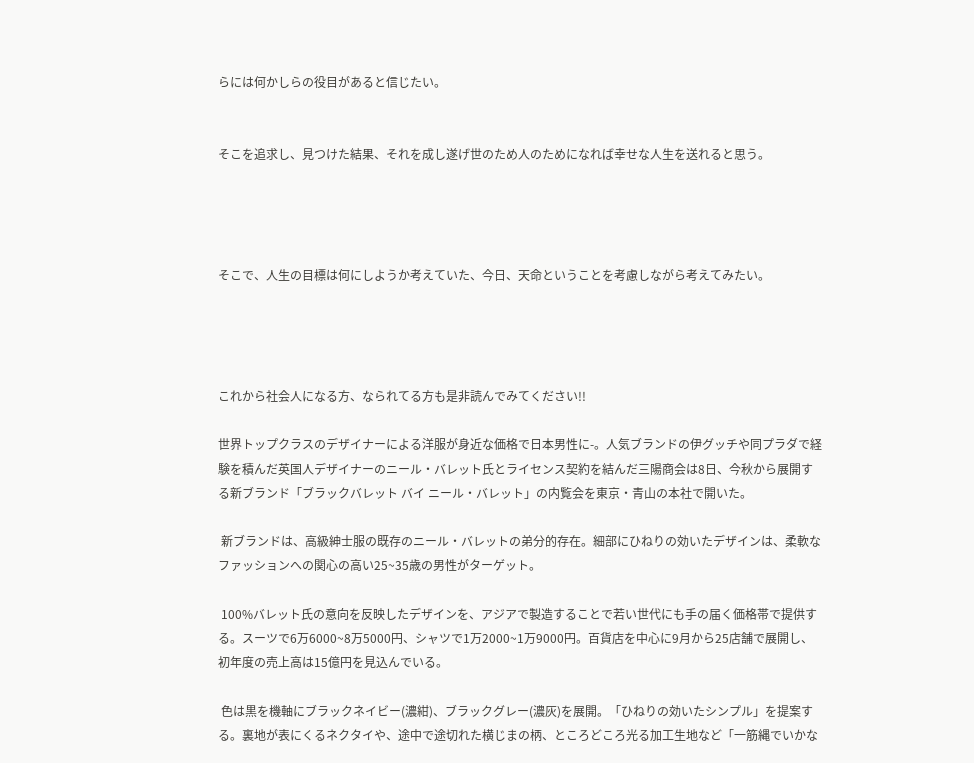らには何かしらの役目があると信じたい。


そこを追求し、見つけた結果、それを成し遂げ世のため人のためになれば幸せな人生を送れると思う。




そこで、人生の目標は何にしようか考えていた、今日、天命ということを考慮しながら考えてみたい。




これから社会人になる方、なられてる方も是非読んでみてください!!

世界トップクラスのデザイナーによる洋服が身近な価格で日本男性に-。人気ブランドの伊グッチや同プラダで経験を積んだ英国人デザイナーのニール・バレット氏とライセンス契約を結んだ三陽商会は8日、今秋から展開する新ブランド「ブラックバレット バイ ニール・バレット」の内覧会を東京・青山の本社で開いた。

 新ブランドは、高級紳士服の既存のニール・バレットの弟分的存在。細部にひねりの効いたデザインは、柔軟なファッションへの関心の高い25~35歳の男性がターゲット。

 100%バレット氏の意向を反映したデザインを、アジアで製造することで若い世代にも手の届く価格帯で提供する。スーツで6万6000~8万5000円、シャツで1万2000~1万9000円。百貨店を中心に9月から25店舗で展開し、初年度の売上高は15億円を見込んでいる。

 色は黒を機軸にブラックネイビー(濃紺)、ブラックグレー(濃灰)を展開。「ひねりの効いたシンプル」を提案する。裏地が表にくるネクタイや、途中で途切れた横じまの柄、ところどころ光る加工生地など「一筋縄でいかな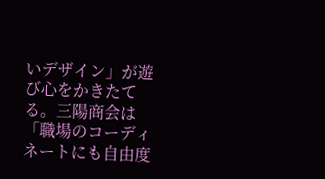いデザイン」が遊び心をかきたてる。三陽商会は「職場のコーディネートにも自由度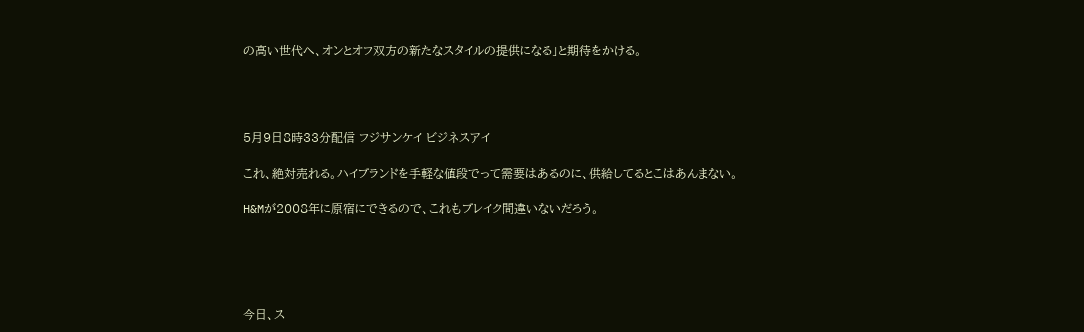の高い世代へ、オンとオフ双方の新たなスタイルの提供になる」と期待をかける。




5月9日8時33分配信 フジサンケイ ビジネスアイ

これ、絶対売れる。ハイブランドを手軽な値段でって需要はあるのに、供給してるとこはあんまない。

H&Mが2008年に原宿にできるので、これもブレイク間違いないだろう。





今日、ス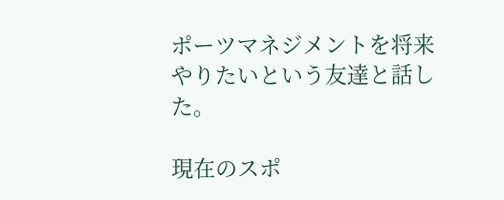ポーツマネジメントを将来やりたいという友達と話した。

現在のスポ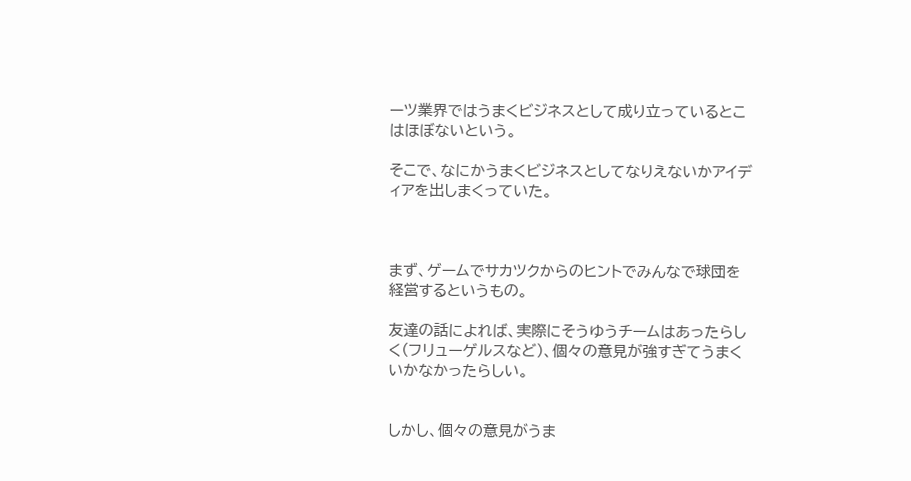ーツ業界ではうまくビジネスとして成り立っているとこはほぼないという。

そこで、なにかうまくビジネスとしてなりえないかアイディアを出しまくっていた。



まず、ゲームでサカツクからのヒントでみんなで球団を経営するというもの。

友達の話によれば、実際にそうゆうチームはあったらしく(フリューゲルスなど)、個々の意見が強すぎてうまくいかなかったらしい。


しかし、個々の意見がうま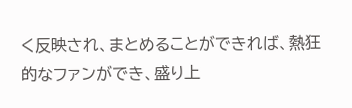く反映され、まとめることができれば、熱狂的なファンができ、盛り上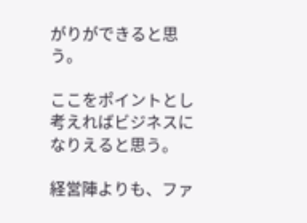がりができると思う。

ここをポイントとし考えればビジネスになりえると思う。

経営陣よりも、ファ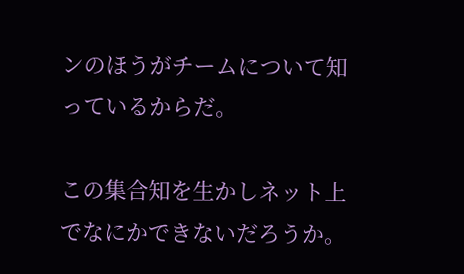ンのほうがチームについて知っているからだ。

この集合知を生かしネット上でなにかできないだろうか。